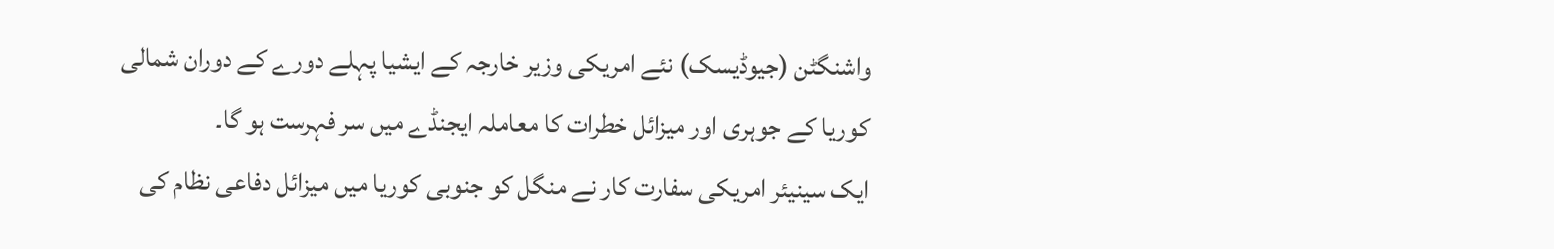واشنگٹن (جیوڈیسک) نئے امریکی وزیر خارجہ کے ایشیا پہلے دورے کے دوران شمالی کوریا کے جوہری اور میزائل خطرات کا معاملہ ایجنڈے میں سر فہرست ہو گا۔
ایک سینیئر امریکی سفارت کار نے منگل کو جنوبی کوریا میں میزائل دفاعی نظام کی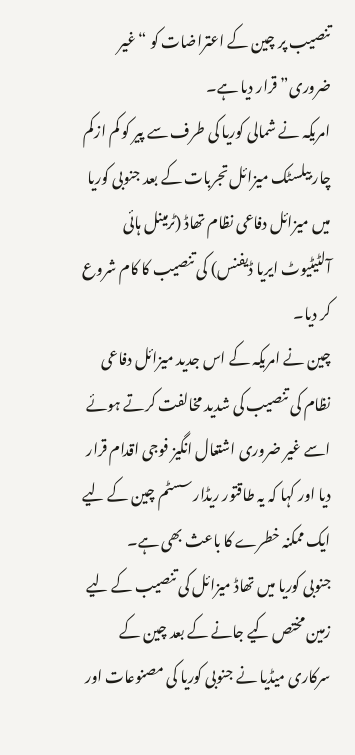تنصیب پر چین کے اعتراضات کو “غیر ضروری” قرار دیا ہے۔
امریکہ نے شمالی کوریا کی طرف سے پیر کو کم ازکم چار بیلسٹک میزائل تجربات کے بعد جنوبی کوریا میں میزائل دفاعی نظام تھاڈ (ٹرمینل ہائی آلٹیٹیوٹ ایریا ڈیفنس) کی تنصیب کا کام شروع کر دیا۔
چین نے امریکہ کے اس جدید میزائل دفاعی نظام کی تنصیب کی شدید مخالفت کرتے ہوئے اسے غیر ضروری اشتعال انگیز فوجی اقدام قرار دیا اور کہا کہ یہ طاقتور ریڈار سسٹم چین کے لیے ایک ممکنہ خطرے کا باعث بھی ہے۔
جنوبی کوریا میں تھاڈ میزائل کی تنصیب کے لیے زمین مختص کیے جانے کے بعد چین کے سرکاری میڈیا نے جنوبی کوریا کی مصنوعات اور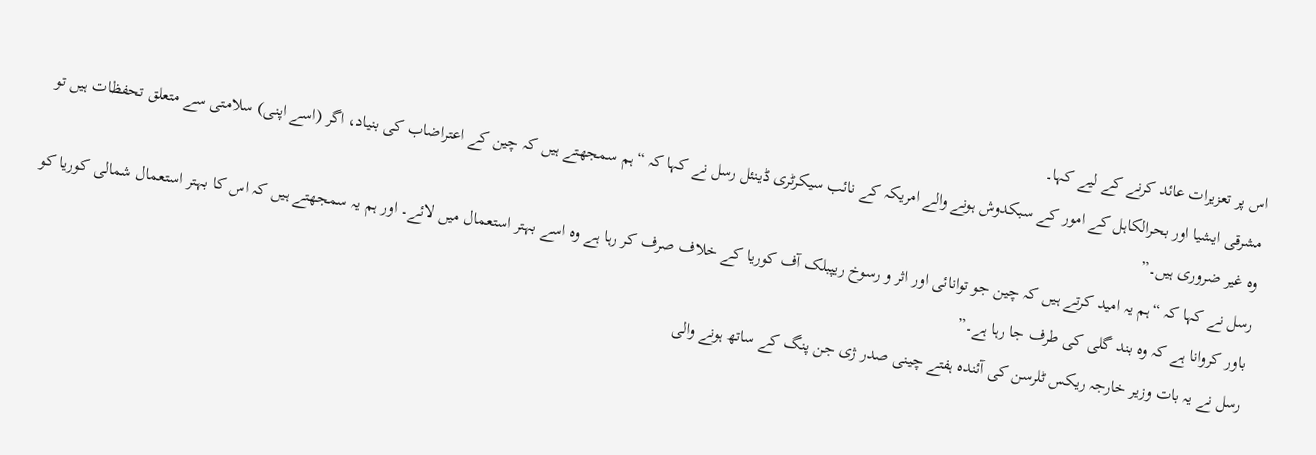اس پر تعزیرات عائد کرنے کے لیے کہا۔
مشرقی ایشیا اور بحرالکاہل کے امور کے سبکدوش ہونے والے امریکہ کے نائب سیکرٹری ڈینئل رسل نے کہا کہ “ہم سمجھتے ہیں کہ چین کے اعتراضاب کی بنیاد، اگر (اسے اپنی) سلامتی سے متعلق تحفظات ہیں تو وہ غیر ضروری ہیں۔”
رسل نے کہا کہ “ہم یہ امید کرتے ہیں کہ چین جو توانائی اور اثر و رسوخ ریپبلک آف کوریا کے خلاف صرف کر رہا ہے وہ اسے بہتر استعمال میں لائے۔ اور ہم یہ سمجھتے ہیں کہ اس کا بہتر استعمال شمالی کوریا کو باور کروانا ہے کہ وہ بند گلی کی طرف جا رہا ہے۔”
رسل نے یہ بات وزیر خارجہ ریکس ٹلرسن کی آئندہ ہفتے چینی صدر ژی جن پنگ کے ساتھ ہونے والی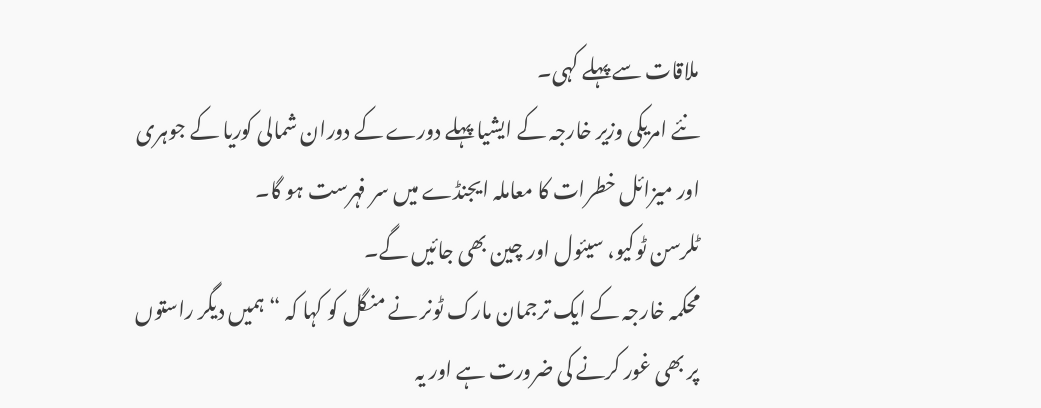ملاقات سے پہلے کہی۔
نئے امریکی وزیر خارجہ کے ایشیا پہلے دورے کے دوران شمالی کوریا کے جوہری اور میزائل خطرات کا معاملہ ایجنڈے میں سر فہرست ہو گا۔
ٹلرسن ٹوکیو، سیئول اور چین بھی جائیں گے۔
محکمہ خارجہ کے ایک ترجمان مارک ٹونر نے منگل کو کہا کہ “ہمیں دیگر راستوں پر بھی غور کرنے کی ضرورت ہے اور یہ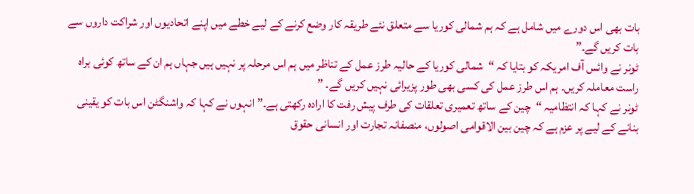بات بھی اس دورے میں شامل ہے کہ ہم شمالی کوریا سے متعلق نئے طریقہ کار وضع کرنے کے لیے خطے میں اپنے اتحادیوں اور شراکت داروں سے بات کریں گے۔”
ٹونر نے وائس آف امریکہ کو بتایا کہ “شمالی کوریا کے حالیہ طرز عمل کے تناظر میں ہم اس مرحلہ پر نہیں ہیں جہاں ہم ان کے ساتھ کوئی براہ راست معاملہ کریں۔ ہم اس طرز عمل کی کسی بھی طور پزیرائی نہیں کریں گے۔ ”
ٹونر نے کہا کہ انتظامیہ “چین کے ساتھ تعمیری تعلقات کی طرف پیش رفت کا ارادہ رکھتی ہے۔” انہوں نے کہا کہ واشنگٹن اس بات کو یقینی بنانے کے لیے پر عزم ہے کہ چین بین الاقوامی اصولوں، منصفانہ تجارت اور انسانی حقوق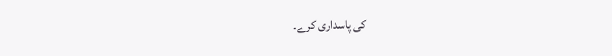کی پاسداری کرے۔